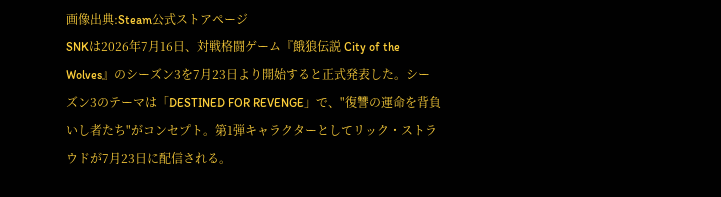画像出典:Steam公式ストアページ
SNKは2026年7月16日、対戦格闘ゲーム『餓狼伝説 City of the Wolves』のシーズン3を7月23日より開始すると正式発表した。シーズン3のテーマは「DESTINED FOR REVENGE」で、"復讐の運命を背負いし者たち"がコンセプト。第1弾キャラクターとしてリック・ストラウドが7月23日に配信される。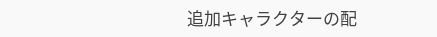追加キャラクターの配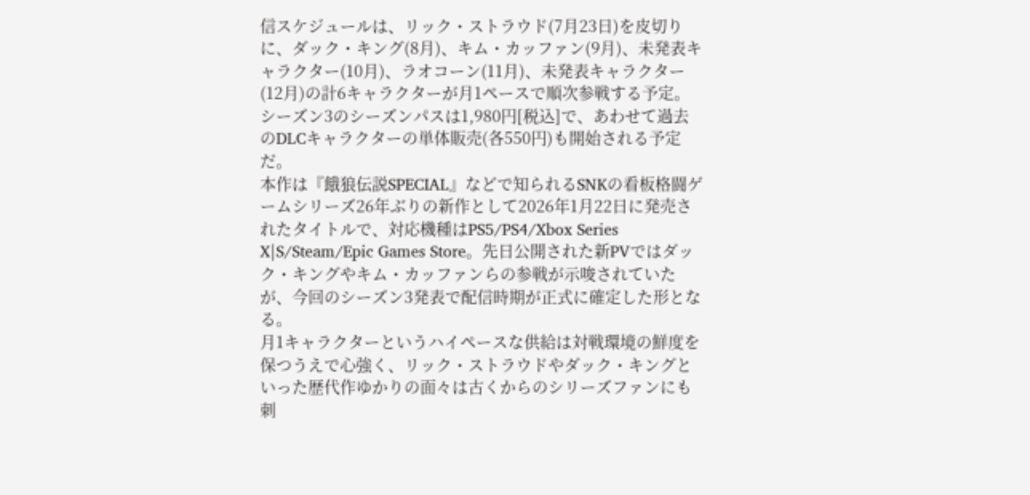信スケジュールは、リック・ストラウド(7月23日)を皮切りに、ダック・キング(8月)、キム・カッファン(9月)、未発表キャラクター(10月)、ラオコーン(11月)、未発表キャラクター(12月)の計6キャラクターが月1ペースで順次参戦する予定。シーズン3のシーズンパスは1,980円[税込]で、あわせて過去のDLCキャラクターの単体販売(各550円)も開始される予定だ。
本作は『餓狼伝説SPECIAL』などで知られるSNKの看板格闘ゲームシリーズ26年ぶりの新作として2026年1月22日に発売されたタイトルで、対応機種はPS5/PS4/Xbox Series X|S/Steam/Epic Games Store。先日公開された新PVではダック・キングやキム・カッファンらの参戦が示唆されていたが、今回のシーズン3発表で配信時期が正式に確定した形となる。
月1キャラクターというハイペースな供給は対戦環境の鮮度を保つうえで心強く、リック・ストラウドやダック・キングといった歴代作ゆかりの面々は古くからのシリーズファンにも刺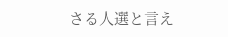さる人選と言え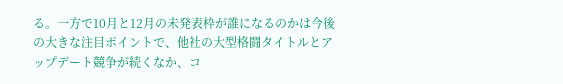る。一方で10月と12月の未発表枠が誰になるのかは今後の大きな注目ポイントで、他社の大型格闘タイトルとアップデート競争が続くなか、コ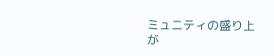ミュニティの盛り上が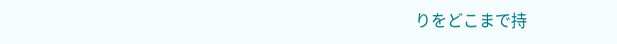りをどこまで持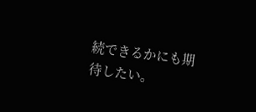続できるかにも期待したい。